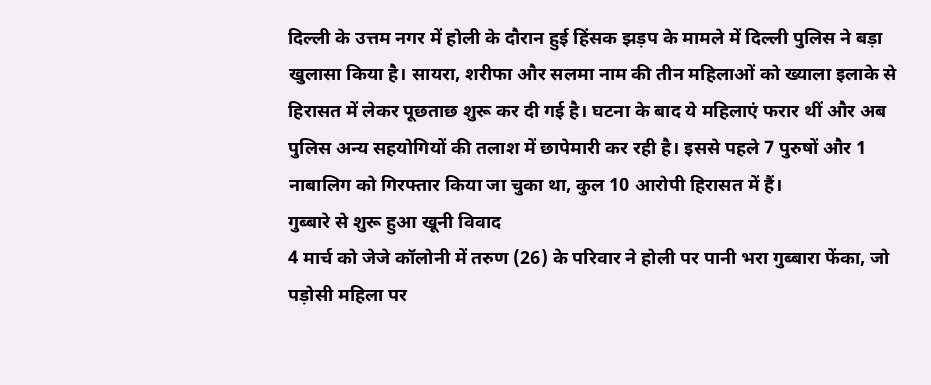दिल्ली के उत्तम नगर में होली के दौरान हुई हिंसक झड़प के मामले में दिल्ली पुलिस ने बड़ा खुलासा किया है। सायरा, शरीफा और सलमा नाम की तीन महिलाओं को ख्याला इलाके से हिरासत में लेकर पूछताछ शुरू कर दी गई है। घटना के बाद ये महिलाएं फरार थीं और अब पुलिस अन्य सहयोगियों की तलाश में छापेमारी कर रही है। इससे पहले 7 पुरुषों और 1 नाबालिग को गिरफ्तार किया जा चुका था, कुल 10 आरोपी हिरासत में हैं।
गुब्बारे से शुरू हुआ खूनी विवाद
4 मार्च को जेजे कॉलोनी में तरुण (26) के परिवार ने होली पर पानी भरा गुब्बारा फेंका, जो पड़ोसी महिला पर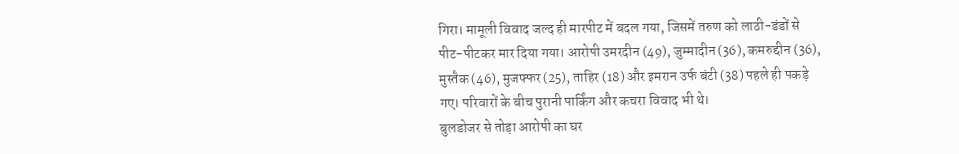गिरा। मामूली विवाद जल्द ही मारपीट में बदल गया, जिसमें तरुण को लाठी-डंडों से पीट-पीटकर मार दिया गया। आरोपी उमरदीन (49), जुम्मादीन (36), कमरुद्दीन (36), मुस्तैक (46), मुजफ्फर (25), ताहिर (18) और इमरान उर्फ बंटी (38) पहले ही पकड़े गए। परिवारों के बीच पुरानी पार्किंग और कचरा विवाद भी थे।
बुलडोजर से तोड़ा आरोपी का घर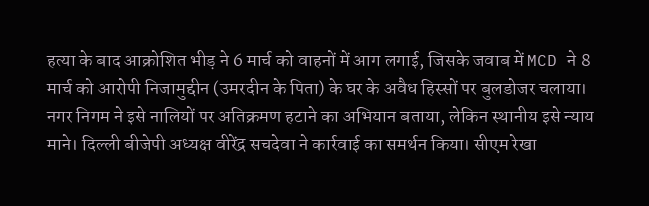हत्या के बाद आक्रोशित भीड़ ने 6 मार्च को वाहनों में आग लगाई, जिसके जवाब में MCD ने 8 मार्च को आरोपी निजामुद्दीन (उमरदीन के पिता) के घर के अवैध हिस्सों पर बुलडोजर चलाया। नगर निगम ने इसे नालियों पर अतिक्रमण हटाने का अभियान बताया, लेकिन स्थानीय इसे न्याय माने। दिल्ली बीजेपी अध्यक्ष वीरेंद्र सचदेवा ने कार्रवाई का समर्थन किया। सीएम रेखा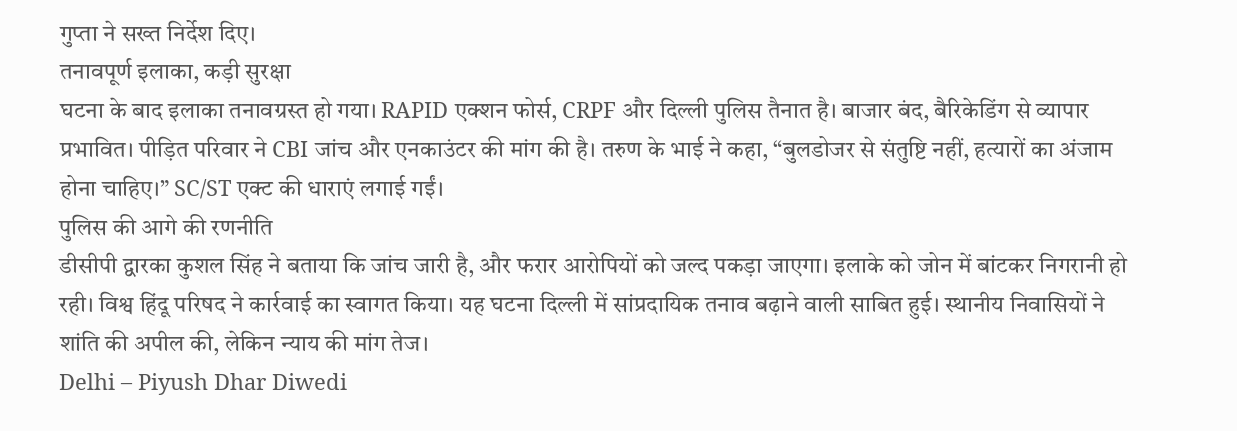गुप्ता ने सख्त निर्देश दिए।
तनावपूर्ण इलाका, कड़ी सुरक्षा
घटना के बाद इलाका तनावग्रस्त हो गया। RAPID एक्शन फोर्स, CRPF और दिल्ली पुलिस तैनात है। बाजार बंद, बैरिकेडिंग से व्यापार प्रभावित। पीड़ित परिवार ने CBI जांच और एनकाउंटर की मांग की है। तरुण के भाई ने कहा, “बुलडोजर से संतुष्टि नहीं, हत्यारों का अंजाम होना चाहिए।” SC/ST एक्ट की धाराएं लगाई गईं।
पुलिस की आगे की रणनीति
डीसीपी द्वारका कुशल सिंह ने बताया कि जांच जारी है, और फरार आरोपियों को जल्द पकड़ा जाएगा। इलाके को जोन में बांटकर निगरानी हो रही। विश्व हिंदू परिषद ने कार्रवाई का स्वागत किया। यह घटना दिल्ली में सांप्रदायिक तनाव बढ़ाने वाली साबित हुई। स्थानीय निवासियों ने शांति की अपील की, लेकिन न्याय की मांग तेज।
Delhi – Piyush Dhar Diwedi